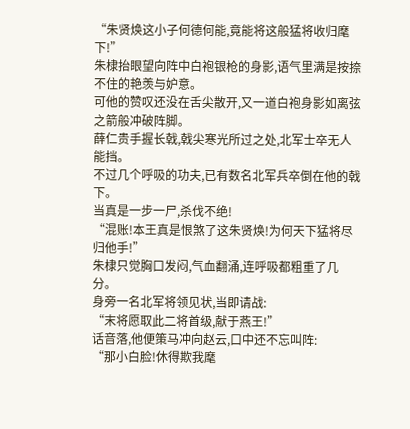“朱贤焕这小子何德何能,竟能将这般猛将收归麾下!”
朱棣抬眼望向阵中白袍银枪的身影,语气里满是按捺不住的艳羡与妒意。
可他的赞叹还没在舌尖散开,又一道白袍身影如离弦之箭般冲破阵脚。
薛仁贵手握长戟,戟尖寒光所过之处,北军士卒无人能挡。
不过几个呼吸的功夫,已有数名北军兵卒倒在他的戟下。
当真是一步一尸,杀伐不绝!
“混账!本王真是恨煞了这朱贤焕!为何天下猛将尽归他手!”
朱棣只觉胸口发闷,气血翻涌,连呼吸都粗重了几分。
身旁一名北军将领见状,当即请战:
“末将愿取此二将首级,献于燕王!”
话音落,他便策马冲向赵云,口中还不忘叫阵:
“那小白脸!休得欺我麾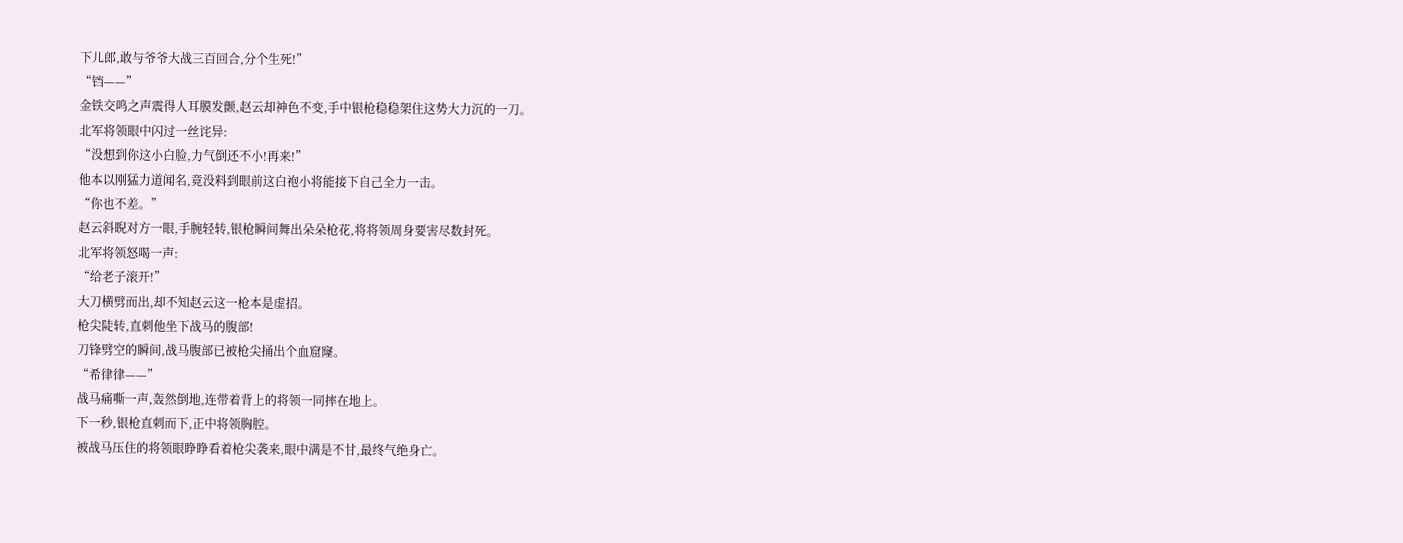下儿郎,敢与爷爷大战三百回合,分个生死!”
“铛——”
金铁交鸣之声震得人耳膜发颤,赵云却神色不变,手中银枪稳稳架住这势大力沉的一刀。
北军将领眼中闪过一丝诧异:
“没想到你这小白脸,力气倒还不小!再来!”
他本以刚猛力道闻名,竟没料到眼前这白袍小将能接下自己全力一击。
“你也不差。”
赵云斜睨对方一眼,手腕轻转,银枪瞬间舞出朵朵枪花,将将领周身要害尽数封死。
北军将领怒喝一声:
“给老子滚开!”
大刀横劈而出,却不知赵云这一枪本是虚招。
枪尖陡转,直刺他坐下战马的腹部!
刀锋劈空的瞬间,战马腹部已被枪尖捅出个血窟窿。
“希律律——”
战马痛嘶一声,轰然倒地,连带着背上的将领一同摔在地上。
下一秒,银枪直刺而下,正中将领胸腔。
被战马压住的将领眼睁睁看着枪尖袭来,眼中满是不甘,最终气绝身亡。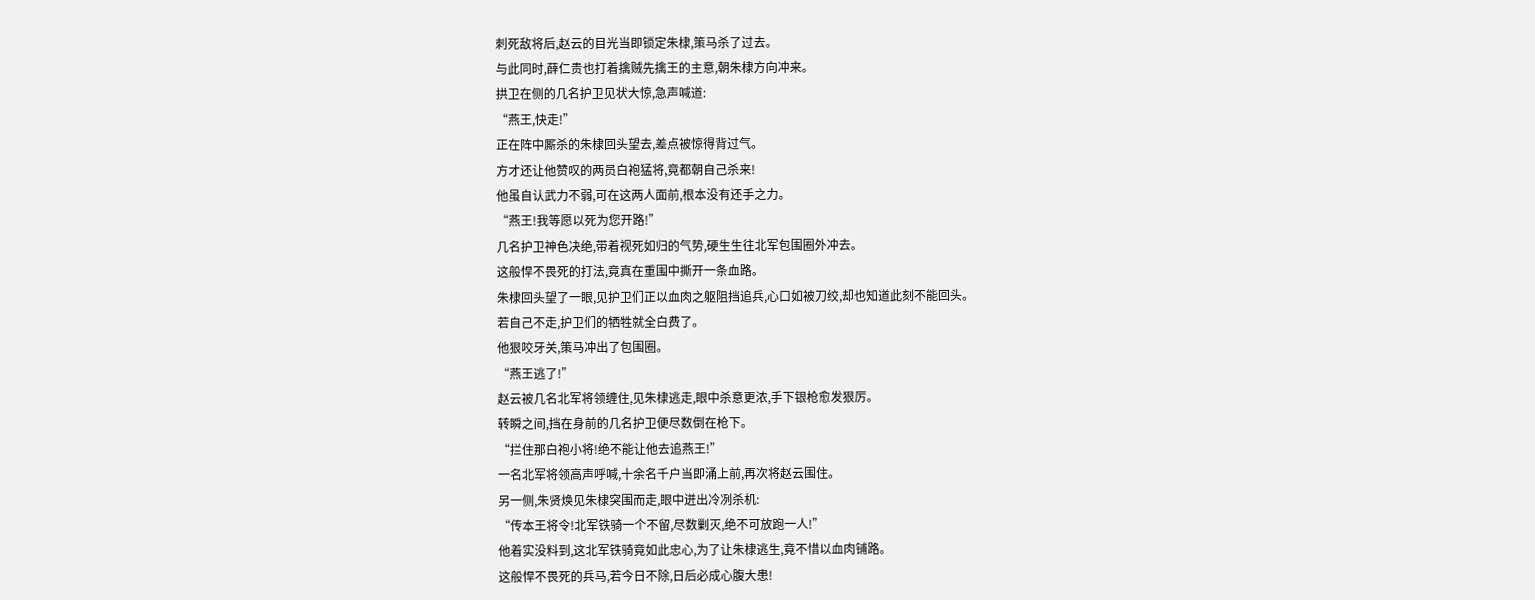刺死敌将后,赵云的目光当即锁定朱棣,策马杀了过去。
与此同时,薛仁贵也打着擒贼先擒王的主意,朝朱棣方向冲来。
拱卫在侧的几名护卫见状大惊,急声喊道:
“燕王,快走!”
正在阵中厮杀的朱棣回头望去,差点被惊得背过气。
方才还让他赞叹的两员白袍猛将,竟都朝自己杀来!
他虽自认武力不弱,可在这两人面前,根本没有还手之力。
“燕王!我等愿以死为您开路!”
几名护卫神色决绝,带着视死如归的气势,硬生生往北军包围圈外冲去。
这般悍不畏死的打法,竟真在重围中撕开一条血路。
朱棣回头望了一眼,见护卫们正以血肉之躯阻挡追兵,心口如被刀绞,却也知道此刻不能回头。
若自己不走,护卫们的牺牲就全白费了。
他狠咬牙关,策马冲出了包围圈。
“燕王逃了!”
赵云被几名北军将领缠住,见朱棣逃走,眼中杀意更浓,手下银枪愈发狠厉。
转瞬之间,挡在身前的几名护卫便尽数倒在枪下。
“拦住那白袍小将!绝不能让他去追燕王!”
一名北军将领高声呼喊,十余名千户当即涌上前,再次将赵云围住。
另一侧,朱贤焕见朱棣突围而走,眼中迸出冷冽杀机:
“传本王将令!北军铁骑一个不留,尽数剿灭,绝不可放跑一人!”
他着实没料到,这北军铁骑竟如此忠心,为了让朱棣逃生,竟不惜以血肉铺路。
这般悍不畏死的兵马,若今日不除,日后必成心腹大患!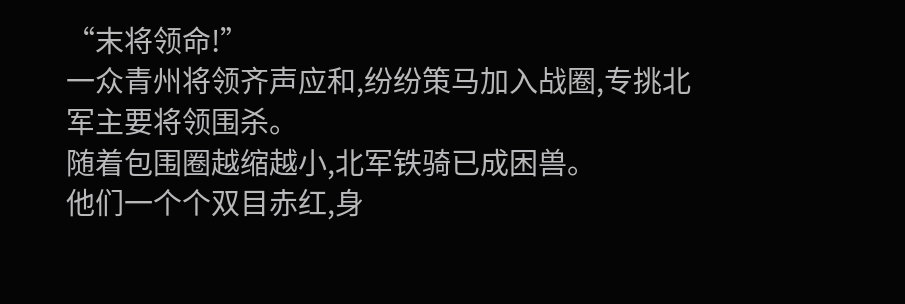“末将领命!”
一众青州将领齐声应和,纷纷策马加入战圈,专挑北军主要将领围杀。
随着包围圈越缩越小,北军铁骑已成困兽。
他们一个个双目赤红,身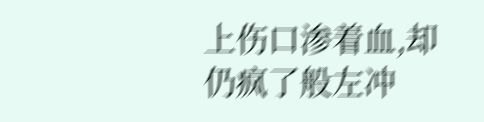上伤口渗着血,却仍疯了般左冲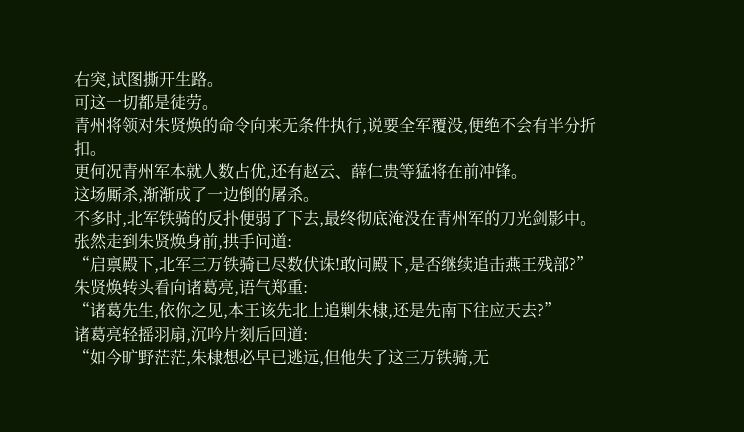右突,试图撕开生路。
可这一切都是徒劳。
青州将领对朱贤焕的命令向来无条件执行,说要全军覆没,便绝不会有半分折扣。
更何况青州军本就人数占优,还有赵云、薛仁贵等猛将在前冲锋。
这场厮杀,渐渐成了一边倒的屠杀。
不多时,北军铁骑的反扑便弱了下去,最终彻底淹没在青州军的刀光剑影中。
张然走到朱贤焕身前,拱手问道:
“启禀殿下,北军三万铁骑已尽数伏诛!敢问殿下,是否继续追击燕王残部?”
朱贤焕转头看向诸葛亮,语气郑重:
“诸葛先生,依你之见,本王该先北上追剿朱棣,还是先南下往应天去?”
诸葛亮轻摇羽扇,沉吟片刻后回道:
“如今旷野茫茫,朱棣想必早已逃远,但他失了这三万铁骑,无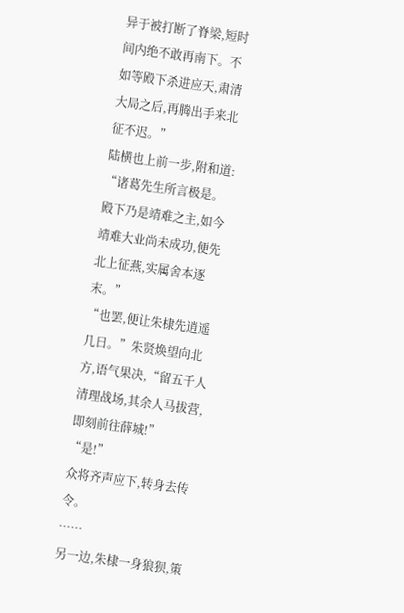异于被打断了脊梁,短时间内绝不敢再南下。不如等殿下杀进应天,肃清大局之后,再腾出手来北征不迟。”
陆横也上前一步,附和道:
“诸葛先生所言极是。殿下乃是靖难之主,如今靖难大业尚未成功,便先北上征燕,实属舍本逐末。”
“也罢,便让朱棣先逍遥几日。”朱贤焕望向北方,语气果决,“留五千人清理战场,其余人马拔营,即刻前往薛城!”
“是!”
众将齐声应下,转身去传令。
……
另一边,朱棣一身狼狈,策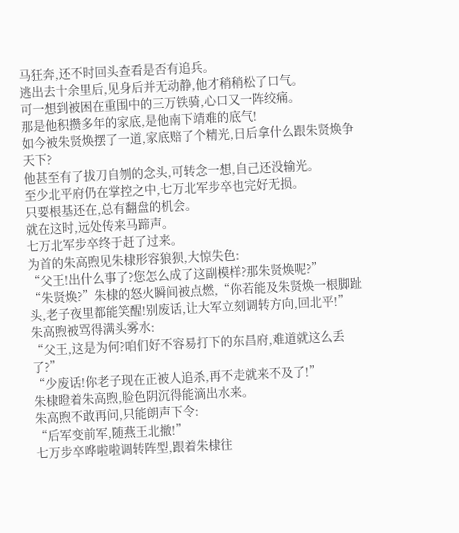马狂奔,还不时回头查看是否有追兵。
逃出去十余里后,见身后并无动静,他才稍稍松了口气。
可一想到被困在重围中的三万铁骑,心口又一阵绞痛。
那是他积攒多年的家底,是他南下靖难的底气!
如今被朱贤焕摆了一道,家底赔了个精光,日后拿什么跟朱贤焕争天下?
他甚至有了拔刀自刎的念头,可转念一想,自己还没输光。
至少北平府仍在掌控之中,七万北军步卒也完好无损。
只要根基还在,总有翻盘的机会。
就在这时,远处传来马蹄声。
七万北军步卒终于赶了过来。
为首的朱高煦见朱棣形容狼狈,大惊失色:
“父王!出什么事了?您怎么成了这副模样?那朱贤焕呢?”
“朱贤焕?”朱棣的怒火瞬间被点燃,“你若能及朱贤焕一根脚趾头,老子夜里都能笑醒!别废话,让大军立刻调转方向,回北平!”
朱高煦被骂得满头雾水:
“父王,这是为何?咱们好不容易打下的东昌府,难道就这么丢了?”
“少废话!你老子现在正被人追杀,再不走就来不及了!”
朱棣瞪着朱高煦,脸色阴沉得能滴出水来。
朱高煦不敢再问,只能朗声下令:
“后军变前军,随燕王北撤!”
七万步卒哗啦啦调转阵型,跟着朱棣往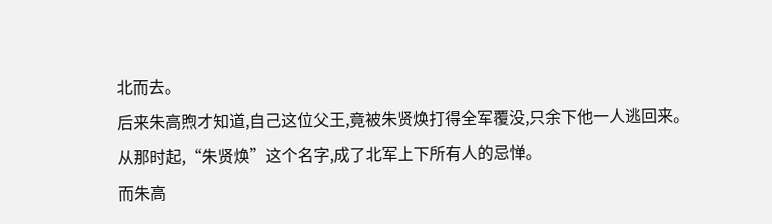北而去。
后来朱高煦才知道,自己这位父王,竟被朱贤焕打得全军覆没,只余下他一人逃回来。
从那时起,“朱贤焕”这个名字,成了北军上下所有人的忌惮。
而朱高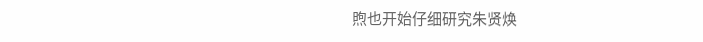煦也开始仔细研究朱贤焕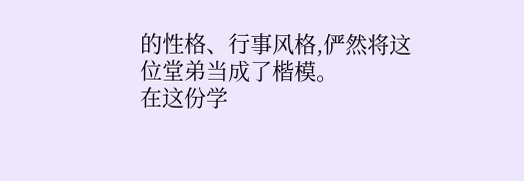的性格、行事风格,俨然将这位堂弟当成了楷模。
在这份学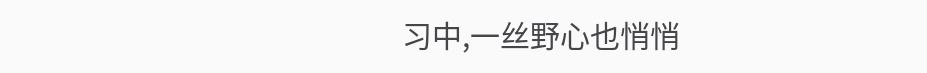习中,一丝野心也悄悄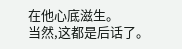在他心底滋生。
当然,这都是后话了。